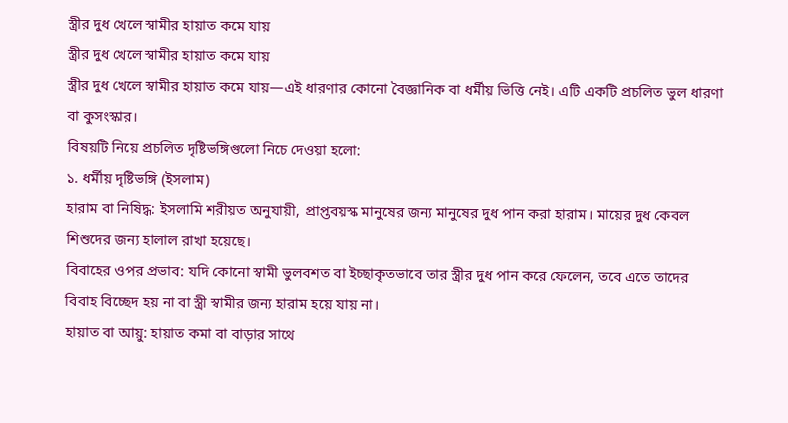স্ত্রীর দুধ খেলে স্বামীর হায়াত কমে যায়
স্ত্রীর দুধ খেলে স্বামীর হায়াত কমে যায়
স্ত্রীর দুধ খেলে স্বামীর হায়াত কমে যায়—এই ধারণার কোনো বৈজ্ঞানিক বা ধর্মীয় ভিত্তি নেই। এটি একটি প্রচলিত ভুল ধারণা বা কুসংস্কার।
বিষয়টি নিয়ে প্রচলিত দৃষ্টিভঙ্গিগুলো নিচে দেওয়া হলো:
১. ধর্মীয় দৃষ্টিভঙ্গি (ইসলাম)
হারাম বা নিষিদ্ধ: ইসলামি শরীয়ত অনুযায়ী, প্রাপ্তবয়স্ক মানুষের জন্য মানুষের দুধ পান করা হারাম। মায়ের দুধ কেবল শিশুদের জন্য হালাল রাখা হয়েছে।
বিবাহের ওপর প্রভাব: যদি কোনো স্বামী ভুলবশত বা ইচ্ছাকৃতভাবে তার স্ত্রীর দুধ পান করে ফেলেন, তবে এতে তাদের বিবাহ বিচ্ছেদ হয় না বা স্ত্রী স্বামীর জন্য হারাম হয়ে যায় না।
হায়াত বা আয়ু: হায়াত কমা বা বাড়ার সাথে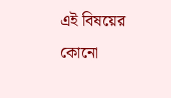এই বিষয়ের কোনো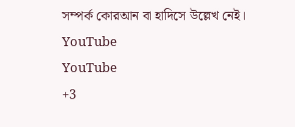সম্পর্ক কোরআন বা হাদিসে উল্লেখ নেই।
YouTube
YouTube
+3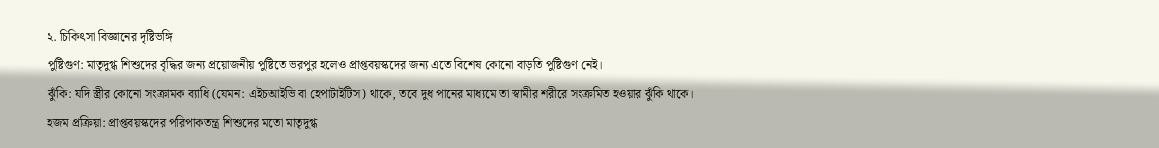২. চিকিৎসা বিজ্ঞানের দৃষ্টিভঙ্গি
পুষ্টিগুণ: মাতৃদুগ্ধ শিশুদের বৃদ্ধির জন্য প্রয়োজনীয় পুষ্টিতে ভরপুর হলেও প্রাপ্তবয়স্কদের জন্য এতে বিশেষ কোনো বাড়তি পুষ্টিগুণ নেই।
ঝুঁকি: যদি স্ত্রীর কোনো সংক্রামক ব্যাধি (যেমন: এইচআইভি বা হেপাটাইটিস) থাকে, তবে দুধ পানের মাধ্যমে তা স্বামীর শরীরে সংক্রমিত হওয়ার ঝুঁকি থাকে।
হজম প্রক্রিয়া: প্রাপ্তবয়স্কদের পরিপাকতন্ত্র শিশুদের মতো মাতৃদুগ্ধ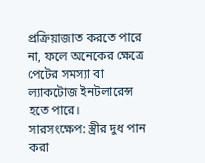প্রক্রিয়াজাত করতে পারে না, ফলে অনেকের ক্ষেত্রে পেটের সমস্যা বা ল্যাকটোজ ইনটলারেন্স হতে পারে।
সারসংক্ষেপ: স্ত্রীর দুধ পান করা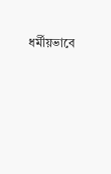ধর্মীয়ভাবে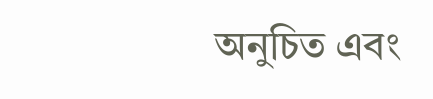অনুচিত এবং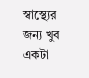স্বাস্থ্যের জন্য খুব একটা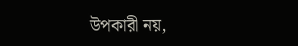উপকারী নয়,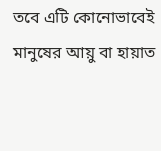তবে এটি কোনোভাবেই মানুষের আয়ু বা হায়াত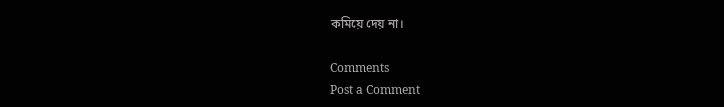কমিয়ে দেয় না।

Comments
Post a Comment